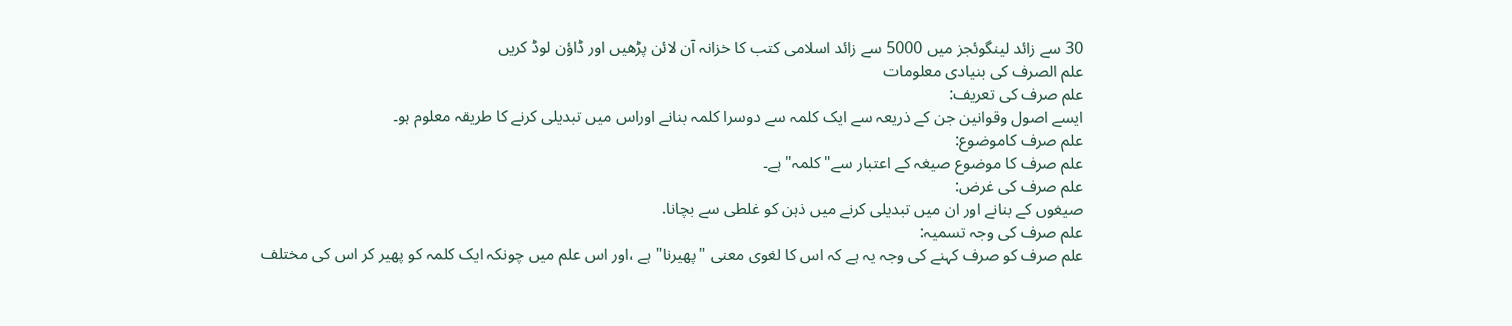30 سے زائد لینگوئجز میں 5000 سے زائد اسلامی کتب کا خزانہ آن لائن پڑھیں اور ڈاؤن لوڈ کریں
علم الصرف کی بنیادی معلومات
علم صرف کی تعریف:
ایسے اصول وقوانین جن کے ذریعہ سے ایک کلمہ سے دوسرا کلمہ بنانے اوراس میں تبدیلی کرنے کا طریقہ معلوم ہو۔
علم صرف کاموضوع:
علم صرف كا موضوع صیغہ کے اعتبار سے" کلمہ" ہے۔
علم صرف کی غرض:
صيغوں کے بنانے اور ان میں تبدیلی کرنے میں ذہن کو غلطی سے بچانا.
علم صرف کی وجہ تسمیہ:
علم صرف کو صرف کہنے کی وجہ یہ ہے کہ اس کا لغوی معنی "پھیرنا" ہے ،اور اس علم میں چونکہ ایک کلمہ کو پھیر کر اس کی مختلف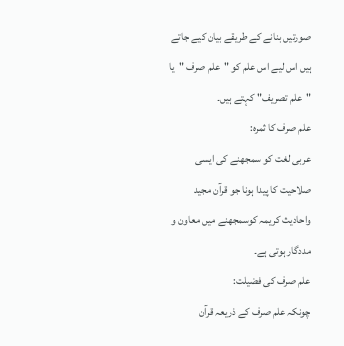صورتیں بنانے کے طریقے بیان کیے جاتے ہیں اس لیے اس علم کو "علم صرف "یا "علم تصریف" کہتے ہیں۔
علم صرف کا ثمرہ:
عربی لغت کو سمجھنے کی ایسی صلاحیت کا پیدا ہونا جو قرآن مجید واحادیث کریمہ کوسمجھنے میں معاون و مددگار ہوتی ہے۔
علم صرف کی فضیلت:
چونکہ علم صرف کے ذریعہ قرآن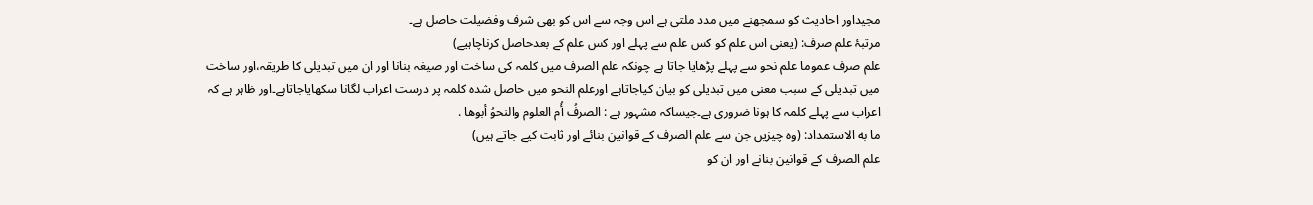مجیداور احادیث کو سمجھنے میں مدد ملتی ہے اس وجہ سے اس کو بھی شرف وفضیلت حاصل ہے۔
مرتبۂ علم صرف: (یعنی اس علم کو کس علم سے پہلے اور کس علم کے بعدحاصل کرناچاہیے)
علم صرف عموما علم نحو سے پہلے پڑھایا جاتا ہے چونکہ علم الصرف میں کلمہ کی ساخت اور صیغہ بنانا اور ان میں تبدیلی کا طریقہ،اور ساخت میں تبدیلی کے سبب معنی میں تبدیلی کو بیان کیاجاتاہے اورعلم النحو میں حاصل شدہ کلمہ پر درست اعراب لگانا سکھایاجاتاہے۔اور ظاہر ہے کہ اعراب سے پہلے کلمہ کا ہونا ضروری ہے۔جیساکہ مشہور ہے : الصرفُ أُم العلوم والنحوُ أبوها .
ما به الاستمداد: (وہ چیزیں جن سے علم الصرف کے قوانین بنائے اور ثابت کیے جاتے ہیں)
علم الصرف کے قوانین بنانے اور ان کو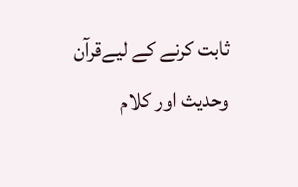ثابت کرنے کے لیےقرآن وحدیث اور کلام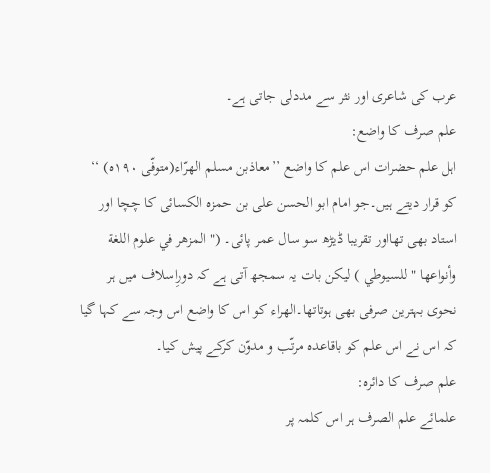عرب کی شاعری اور نثر سے مددلی جاتی ہے۔
علم صرف کا واضع:
اہل علم حضرات اس علم کا واضع ’’معاذبن مسلم الھرّاء(متوفّی ۱۹۰ه) ‘‘ کو قرار دیتے ہیں۔جو امام ابو الحسن علی بن حمزہ الکسائی کا چچا اور استاد بھی تھااور تقریبا ڈیڑھ سو سال عمر پائی۔ (" المزهر في علوم اللغة وأنواعها " للسيوطي ) لیکن بات یہ سمجھ آتی ہے کہ دورِاسلاف میں ہر نحوی بہترین صرفی بھی ہوتاتھا۔الھراء کو اس کا واضع اس وجہ سے کہا گیا کہ اس نے اس علم کو باقاعدہ مرتّب و مدوّن کرکے پیش کیا۔
علم صرف کا دائرہ:
علمائے علم الصرف ہر اس کلمہ پر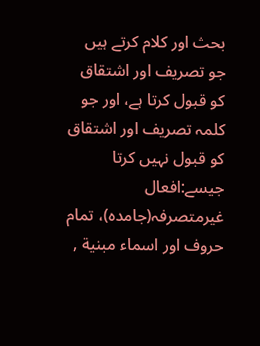بحث اور کلام کرتے ہیں جو تصریف اور اشتقاق کو قبول کرتا ہے، اور جو کلمہ تصریف اور اشتقاق کو قبول نہیں کرتا جیسے:افعال غیرمتصرفہ(جامدہ)، تمام حروف اور اسماء مبنية ,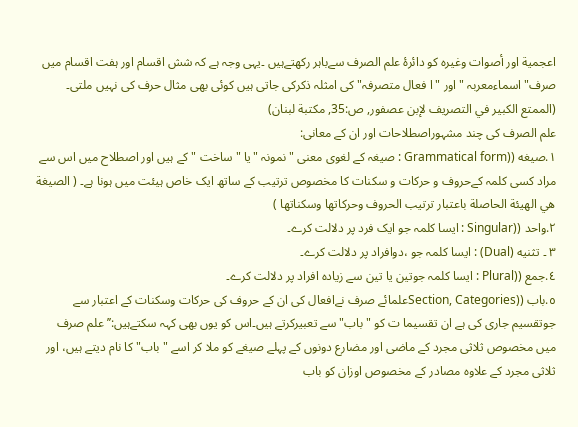اعجمية اور أصوات وغيره کو دائرۂ علم الصرف سےباہر رکھتےہیں ۔یہی وجہ ہے کہ شش اقسام اور ہفت اقسام میں صرف" اسماءمعربہ " اور "ا فعال متصرفہ" کی امثلہ ذکرکی جاتی ہیں کوئی بھی مثال حرف کی نہیں ملتی۔ (الممتع الكبير في التصريف لإبن عصفور, ص:35, مكتبة لبنان)
علم الصرف کی چند مشہوراصطلاحات اور ان کے معانی:
١.صيغه ((Grammatical form : صیغہ کے لغوی معنی " نمونہ "یا "ساخت " کے ہیں اور اصطلاح میں اس سے مراد کسی کلمہ کےحروف و حرکات و سکنات کا مخصوص ترتیب کے ساتھ ایک خاص ہیئت میں ہونا ہے۔ ( الصيغة هي الهيئة الحاصلة باعتبار ترتيب الحروف وحركاتها وسكناتها )
٢.واحد ((Singular : ایسا کلمہ جو ایک فرد پر دلالت کرے۔
۳ ۔ تثنيه (Dual) : ایسا کلمہ جو ،دوافراد پر دلالت کرے۔
٤.جمع ((Plural : ایسا کلمہ جوتین یا تین سے زیادہ افراد پر دلالت کرے۔
٥.باب ((Section, Categoriesعلمائے صرف نےافعال کی ان کے حروف کی حرکات وسکنات کے اعتبار سے جوتقسیم جاری کی ہے ان تقسیما ت کو "باب"سے تعبیرکرتے ہیں۔اس کو یوں بھی کہہ سکتےہیں:’’علم صرف میں مخصوص ثلاثی مجرد کے ماضی اور مضارع دونوں کے پہلے صیغے کو ملا کر اسے "باب" کا نام دیتے ہیں، اور ثلاثی مجرد کے علاوہ مصادر کے مخصوص اوزان کو باب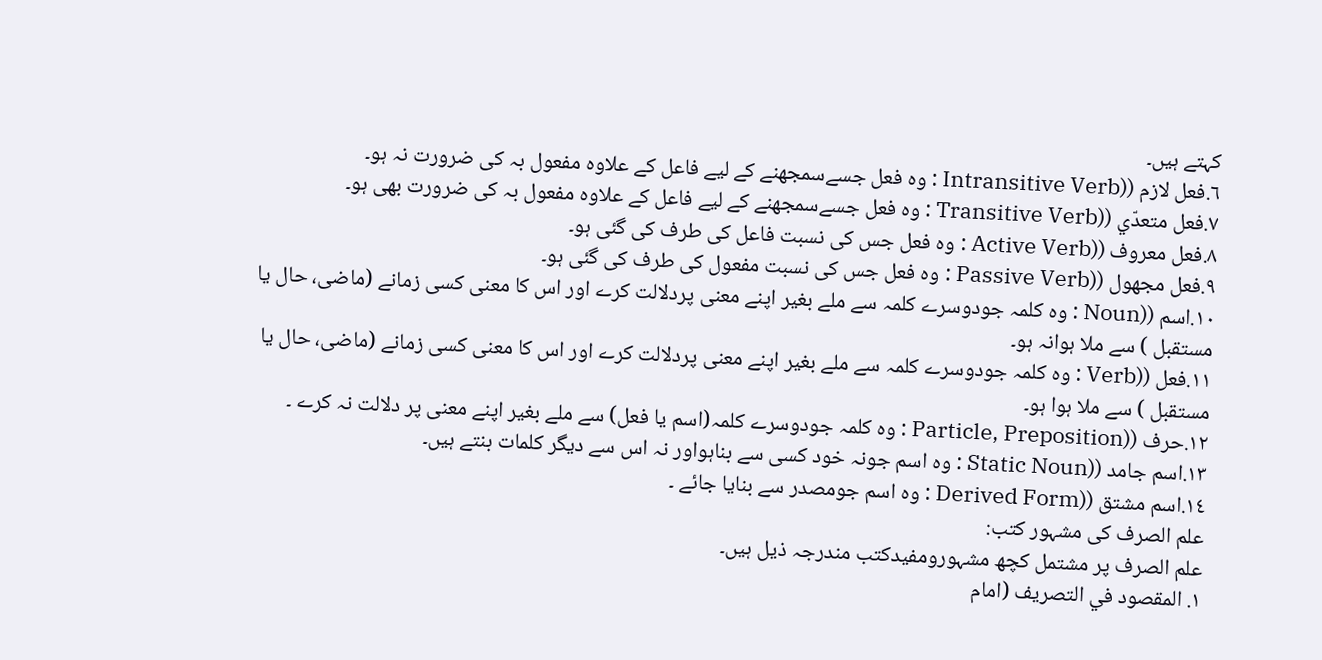کہتے ہیں۔
٦.فعل لازم ((Intransitive Verb : وہ فعل جسےسمجھنے کے لیے فاعل کے علاوہ مفعول بہ کی ضرورت نہ ہو۔
٧.فعل متعدّي ((Transitive Verb : وہ فعل جسےسمجھنے کے لیے فاعل کے علاوہ مفعول بہ کی ضرورت بھی ہو۔
٨.فعل معروف ((Active Verb : وہ فعل جس کی نسبت فاعل کی طرف کی گئی ہو۔
٩.فعل مجهول ((Passive Verb : وہ فعل جس کی نسبت مفعول کی طرف کی گئی ہو۔
١٠.اسم ((Noun : وہ کلمہ جودوسرے کلمہ سے ملے بغیر اپنے معنی پردلالت کرے اور اس کا معنی کسی زمانے (ماضی، حال یا مستقبل ) سے ملا ہوانہ ہو۔
١١.فعل ((Verb : وہ کلمہ جودوسرے کلمہ سے ملے بغیر اپنے معنی پردلالت کرے اور اس کا معنی کسی زمانے (ماضی، حال یا مستقبل ) سے ملا ہوا ہو۔
١٢.حرف ((Particle, Preposition : وہ کلمہ جودوسرے کلمہ(اسم یا فعل) سے ملے بغیر اپنے معنی پر دلالت نہ کرے ۔
١٣.اسم جامد ((Static Noun : وہ اسم جونہ خود کسی سے بناہواور نہ اس سے دیگر کلمات بنتے ہیں۔
١٤.اسم مشتق ((Derived Form : وہ اسم جومصدر سے بنایا جائے ۔
علم الصرف کی مشہور کتب:
علم الصرف پر مشتمل کچھ مشہورومفیدکتب مندرجہ ذیل ہیں۔
١. المقصود في التصريف (امام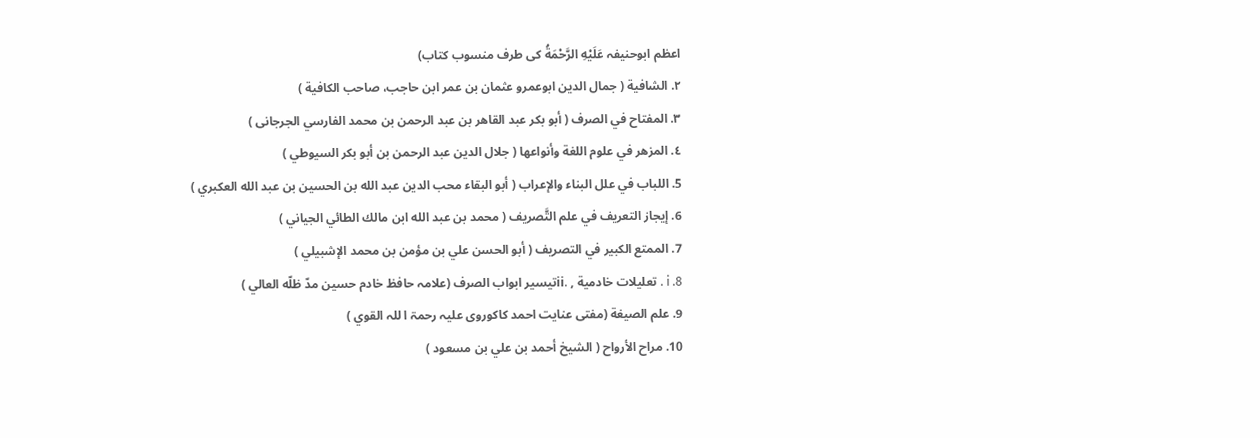اعظم ابوحنیفہ عَلَيْهِ الرَّحْمَةُ کی طرف منسوب کتاب)
٢. الشافية ( جمال الدين ابوعمرو عثمان بن عمر ابن حاجب، صاحب الكافية )
٣. المفتاح في الصرف ( أبو بكر عبد القاهر بن عبد الرحمن بن محمد الفارسي الجرجانی )
٤. المزهر في علوم اللغة وأنواعها ( جلال الدين عبد الرحمن بن أبو بكر السيوطي )
5. اللباب في علل البناء والإعراب ( أبو البقاء محب الدين عبد الله بن الحسين بن عبد الله العكبري )
6. إيجاز التعريف في علم التَّصريف ( محمد بن عبد الله ابن مالك الطائي الجياني )
7. الممتع الكبير في التصريف ( أبو الحسن علي بن مؤمن بن محمد الإشبيلي )
8. i . تعليلات خادمية , .iiتيسير ابواب الصرف (علامہ حافظ خادم حسین مدّ ظلّه العالي )
9. علم الصيغة (مفتی عنایت احمد کاکوروی علیہ رحمۃ ا للہ القوي )
10. مراح الأرواح ( الشيخ أحمد بن علي بن مسعود )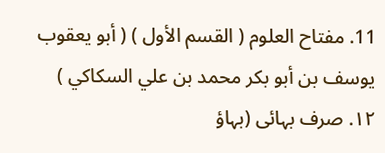11. مفتاح العلوم ( القسم الأول ) ( أبو يعقوب يوسف بن أبو بكر محمد بن علي السكاكي )
١٢. صرف بہائی (بہاؤ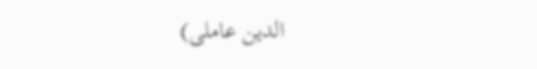الدین عاملی)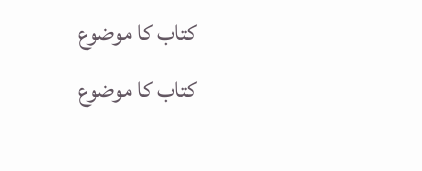کتاب کا موضوع
کتاب کا موضوع